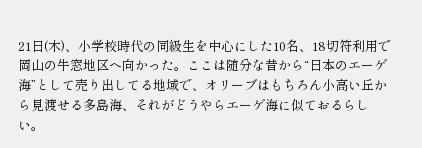21日(木)、小学校時代の同級生を中心にした10名、18切符利用で岡山の牛窓地区へ向かった。ここは随分な昔から“日本のエーゲ海”として売り出してる地域で、オリーブはもちろん小高い丘から見渡せる多島海、それがどうやらエーゲ海に似ておるらしい。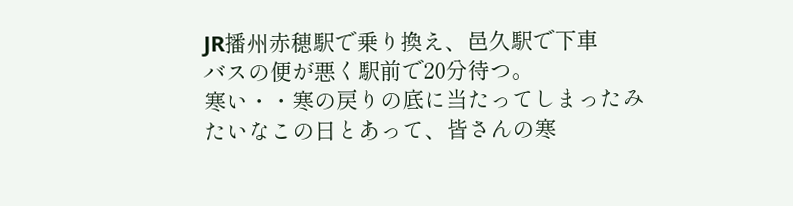JR播州赤穂駅で乗り換え、邑久駅で下車
バスの便が悪く駅前で20分待つ。
寒い・・寒の戻りの底に当たってしまったみたいなこの日とあって、皆さんの寒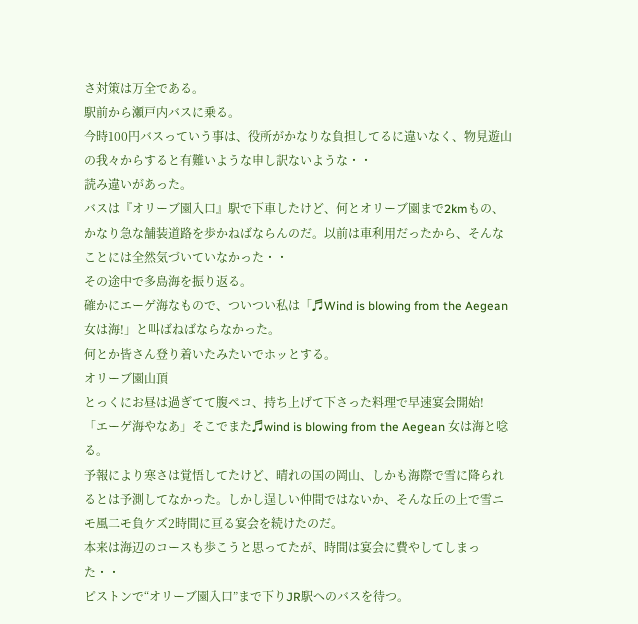さ対策は万全である。
駅前から瀬戸内バスに乗る。
今時100円バスっていう事は、役所がかなりな負担してるに違いなく、物見遊山の我々からすると有難いような申し訳ないような・・
読み違いがあった。
バスは『オリーブ園入口』駅で下車したけど、何とオリーブ園まで2kmもの、かなり急な舗装道路を歩かねばならんのだ。以前は車利用だったから、そんなことには全然気づいていなかった・・
その途中で多島海を振り返る。
確かにエーゲ海なもので、ついつい私は「♬Wind is blowing from the Aegean 女は海!」と叫ばねばならなかった。
何とか皆さん登り着いたみたいでホッとする。
オリーブ園山頂
とっくにお昼は過ぎてて腹ペコ、持ち上げて下さった料理で早速宴会開始!
「エーゲ海やなあ」そこでまた♬wind is blowing from the Aegean 女は海と唸る。
予報により寒さは覚悟してたけど、晴れの国の岡山、しかも海際で雪に降られるとは予測してなかった。しかし逞しい仲間ではないか、そんな丘の上で雪ニモ風二モ負ケズ2時間に亘る宴会を続けたのだ。
本来は海辺のコースも歩こうと思ってたが、時間は宴会に費やしてしまった・・
ピストンで“オリーブ園入口”まで下りJR駅へのバスを待つ。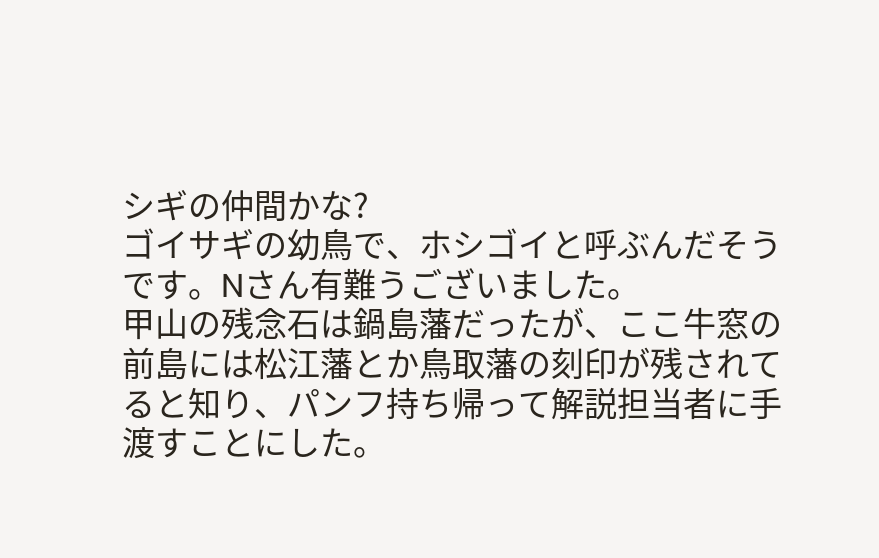シギの仲間かな?
ゴイサギの幼鳥で、ホシゴイと呼ぶんだそうです。Nさん有難うございました。
甲山の残念石は鍋島藩だったが、ここ牛窓の前島には松江藩とか鳥取藩の刻印が残されてると知り、パンフ持ち帰って解説担当者に手渡すことにした。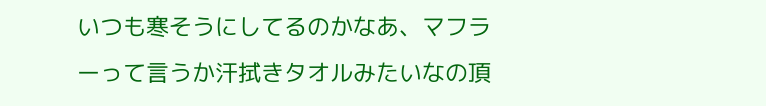いつも寒そうにしてるのかなあ、マフラーって言うか汗拭きタオルみたいなの頂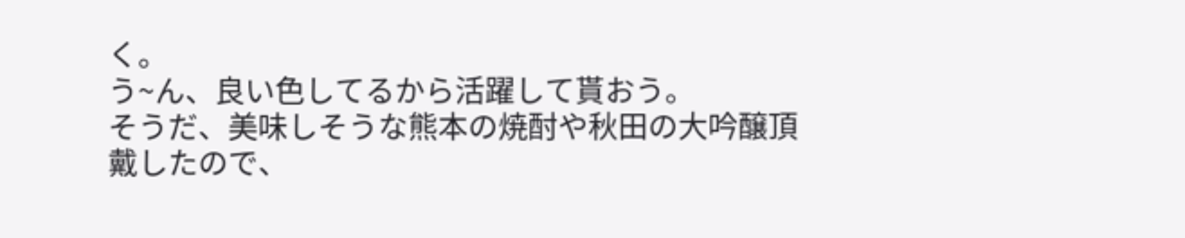く。
う~ん、良い色してるから活躍して貰おう。
そうだ、美味しそうな熊本の焼酎や秋田の大吟醸頂戴したので、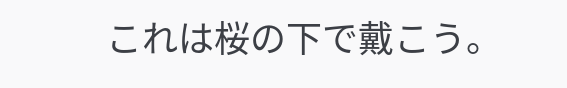これは桜の下で戴こう。